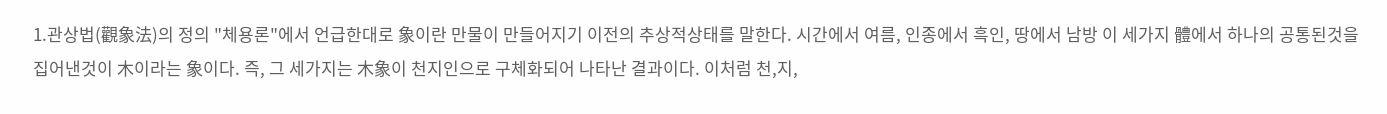1.관상법(觀象法)의 정의 "체용론"에서 언급한대로 象이란 만물이 만들어지기 이전의 추상적상태를 말한다. 시간에서 여름, 인종에서 흑인, 땅에서 남방 이 세가지 體에서 하나의 공통된것을 집어낸것이 木이라는 象이다. 즉, 그 세가지는 木象이 천지인으로 구체화되어 나타난 결과이다. 이처럼 천,지,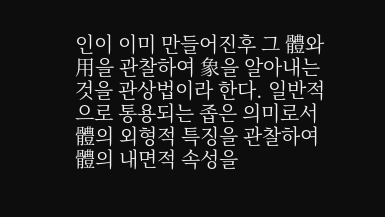인이 이미 만들어진후 그 體와 用을 관찰하여 象을 알아내는것을 관상법이라 한다. 일반적으로 통용되는 좁은 의미로서 體의 외형적 특징을 관찰하여 體의 내면적 속성을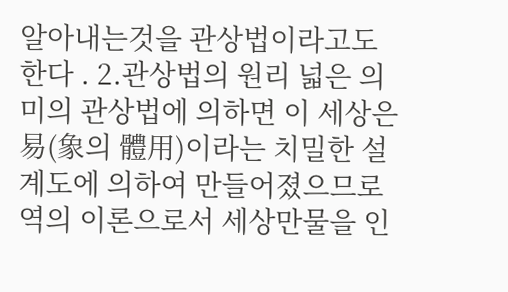알아내는것을 관상법이라고도 한다 . 2.관상법의 원리 넓은 의미의 관상법에 의하면 이 세상은 易(象의 體用)이라는 치밀한 설계도에 의하여 만들어졌으므로 역의 이론으로서 세상만물을 인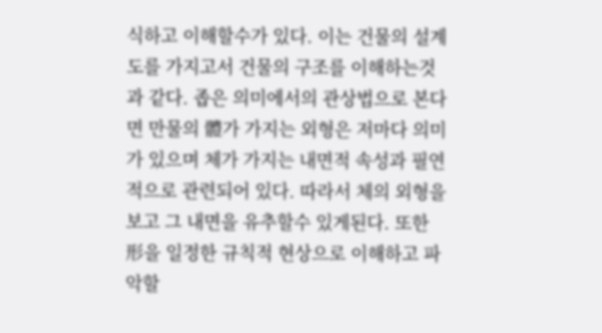식하고 이해할수가 있다. 이는 건물의 설계도를 가지고서 건물의 구조를 이해하는것과 같다. 좁은 의미에서의 관상법으로 본다면 만물의 體가 가지는 외형은 저마다 의미가 있으며 체가 가지는 내면적 속성과 필연적으로 관련되어 있다. 따라서 체의 외형을 보고 그 내면을 유추할수 있게된다. 또한 形을 일정한 규칙적 현상으로 이해하고 파악할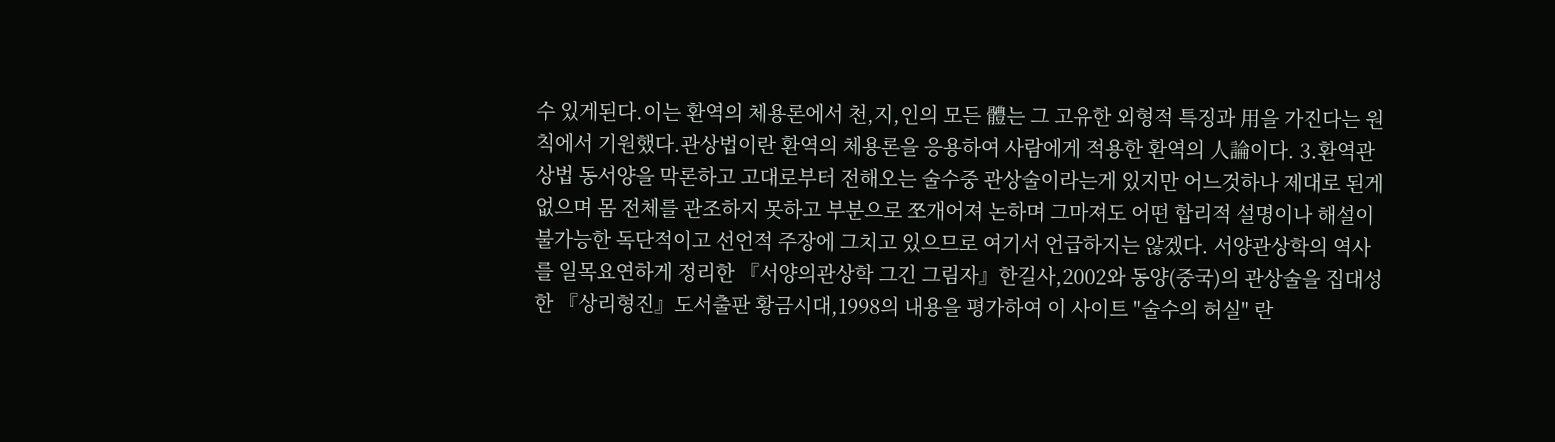수 있게된다.이는 환역의 체용론에서 천,지,인의 모든 體는 그 고유한 외형적 특징과 用을 가진다는 원칙에서 기원했다.관상법이란 환역의 체용론을 응용하여 사람에게 적용한 환역의 人論이다. 3.환역관상법 동서양을 막론하고 고대로부터 전해오는 술수중 관상술이라는게 있지만 어느것하나 제대로 된게 없으며 몸 전체를 관조하지 못하고 부분으로 쪼개어져 논하며 그마져도 어떤 합리적 설명이나 해설이 불가능한 독단적이고 선언적 주장에 그치고 있으므로 여기서 언급하지는 않겠다. 서양관상학의 역사를 일목요연하게 정리한 『서양의관상학 그긴 그림자』한길사,2002와 동양(중국)의 관상술을 집대성한 『상리형진』도서출판 황금시대,1998의 내용을 평가하여 이 사이트 "술수의 허실" 란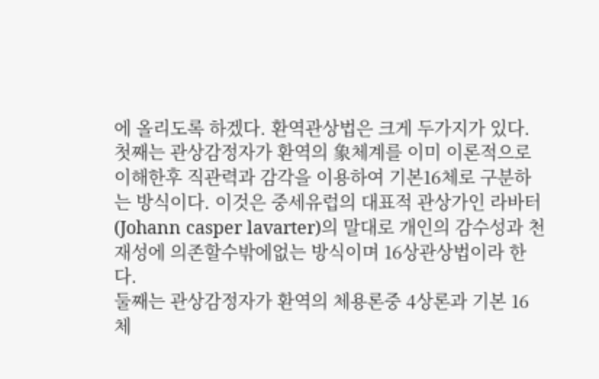에 올리도록 하겠다. 환역관상법은 크게 두가지가 있다. 첫째는 관상감정자가 환역의 象체계를 이미 이론적으로 이해한후 직관력과 감각을 이용하여 기본16체로 구분하는 방식이다. 이것은 중세유럽의 대표적 관상가인 라바터(Johann casper lavarter)의 말대로 개인의 감수성과 천재성에 의존할수밖에없는 방식이며 16상관상법이라 한다.
둘째는 관상감정자가 환역의 체용론중 4상론과 기본 16체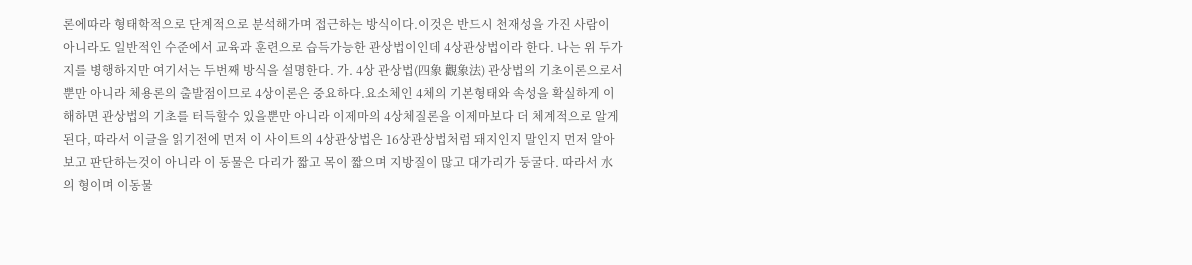론에따라 형태학적으로 단계적으로 분석해가며 접근하는 방식이다.이것은 반드시 천재성을 가진 사람이 아니라도 일반적인 수준에서 교육과 훈련으로 습득가능한 관상법이인데 4상관상법이라 한다. 나는 위 두가지를 병행하지만 여기서는 두번째 방식을 설명한다. 가. 4상 관상법(四象 觀象法) 관상법의 기초이론으로서뿐만 아니라 체용론의 출발점이므로 4상이론은 중요하다.요소체인 4체의 기본형태와 속성을 확실하게 이해하면 관상법의 기초를 터득할수 있을뿐만 아니라 이제마의 4상체질론을 이제마보다 더 체계적으로 알게된다, 따라서 이글을 읽기전에 먼저 이 사이트의 4상관상법은 16상관상법처럼 돼지인지 말인지 먼저 알아보고 판단하는것이 아니라 이 동물은 다리가 짧고 목이 짧으며 지방질이 많고 대가리가 둥굴다. 따라서 水의 형이며 이동물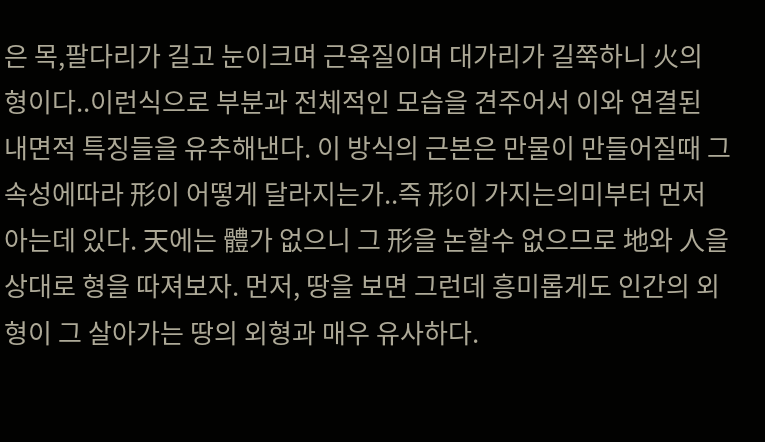은 목,팔다리가 길고 눈이크며 근육질이며 대가리가 길쭉하니 火의 형이다..이런식으로 부분과 전체적인 모습을 견주어서 이와 연결된 내면적 특징들을 유추해낸다. 이 방식의 근본은 만물이 만들어질때 그 속성에따라 形이 어떻게 달라지는가..즉 形이 가지는의미부터 먼저 아는데 있다. 天에는 體가 없으니 그 形을 논할수 없으므로 地와 人을 상대로 형을 따져보자. 먼저, 땅을 보면 그런데 흥미롭게도 인간의 외형이 그 살아가는 땅의 외형과 매우 유사하다.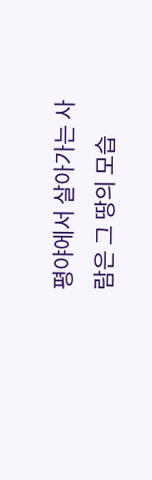평야에서 살아가는 사람은 그 땅의 모습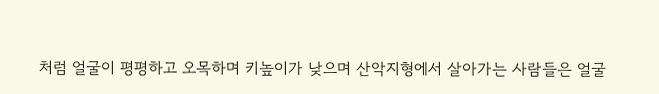처럼 얼굴이 평평하고 오목하며 키높이가 낮으며 산악지형에서 살아가는 사람들은 얼굴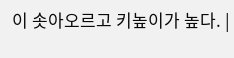이 솟아오르고 키높이가 높다. |